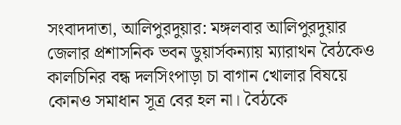সংবাদদাতা, আলিপুরদুয়ার: মঙ্গলবার আলিপুরদুয়ার জেলার প্রশাসনিক ভবন ডুয়ার্সকন্যায় ম্যারাথন বৈঠকেও কালচিনির বন্ধ দলসিংপাড়া চা বাগান খোলার বিষয়ে কোনও সমাধান সূত্র বের হল না। বৈঠকে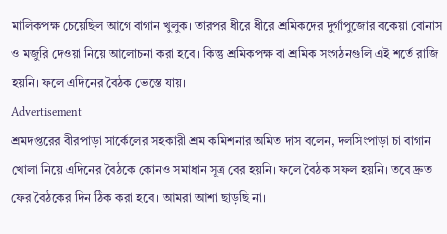মালিকপক্ষ চেয়েছিল আগে বাগান খুলুক। তারপর ধীরে ধীরে শ্রমিকদের দুর্গাপুজোর বকেয়া বোনাস ও মজুরি দেওয়া নিয়ে আলোচনা করা হবে। কিন্তু শ্রমিকপক্ষ বা শ্রমিক সংগঠনগুলি এই শর্তে রাজি হয়নি। ফলে এদিনের বৈঠক ভেস্তে যায়।
Advertisement
শ্রমদপ্তরের বীরপাড়া সার্কেলের সহকারী শ্রম কমিশনার অমিত দাস বলেন, দলসিংপাড়া চা বাগান খোলা নিয়ে এদিনের বৈঠকে কোনও সমাধান সূত্র বের হয়নি। ফলে বৈঠক সফল হয়নি। তবে দ্রুত ফের বৈঠকের দিন ঠিক করা হবে। আমরা আশা ছাড়ছি না।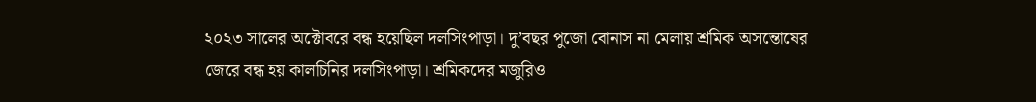২০২৩ সালের অক্টোবরে বন্ধ হয়েছিল দলসিংপাড়া। দু’বছর পুজো বোনাস না মেলায় শ্রমিক অসন্তোষের জেরে বন্ধ হয় কালচিনির দলসিংপাড়া। শ্রমিকদের মজুরিও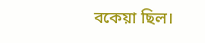বকেয়া ছিল।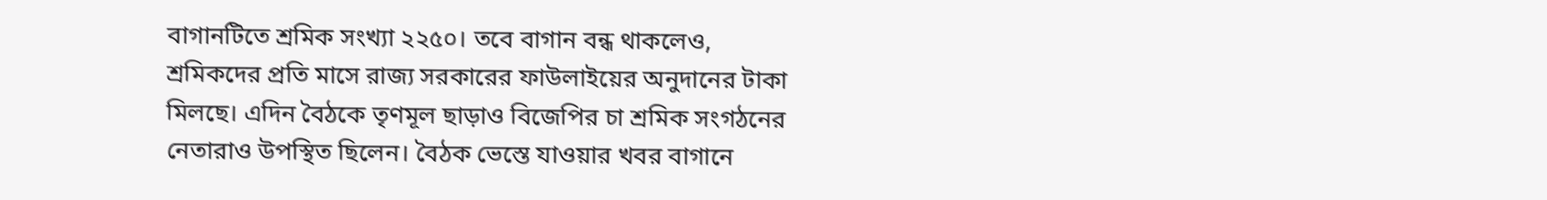বাগানটিতে শ্রমিক সংখ্যা ২২৫০। তবে বাগান বন্ধ থাকলেও, শ্রমিকদের প্রতি মাসে রাজ্য সরকারের ফাউলাইয়ের অনুদানের টাকা মিলছে। এদিন বৈঠকে তৃণমূল ছাড়াও বিজেপির চা শ্রমিক সংগঠনের নেতারাও উপস্থিত ছিলেন। বৈঠক ভেস্তে যাওয়ার খবর বাগানে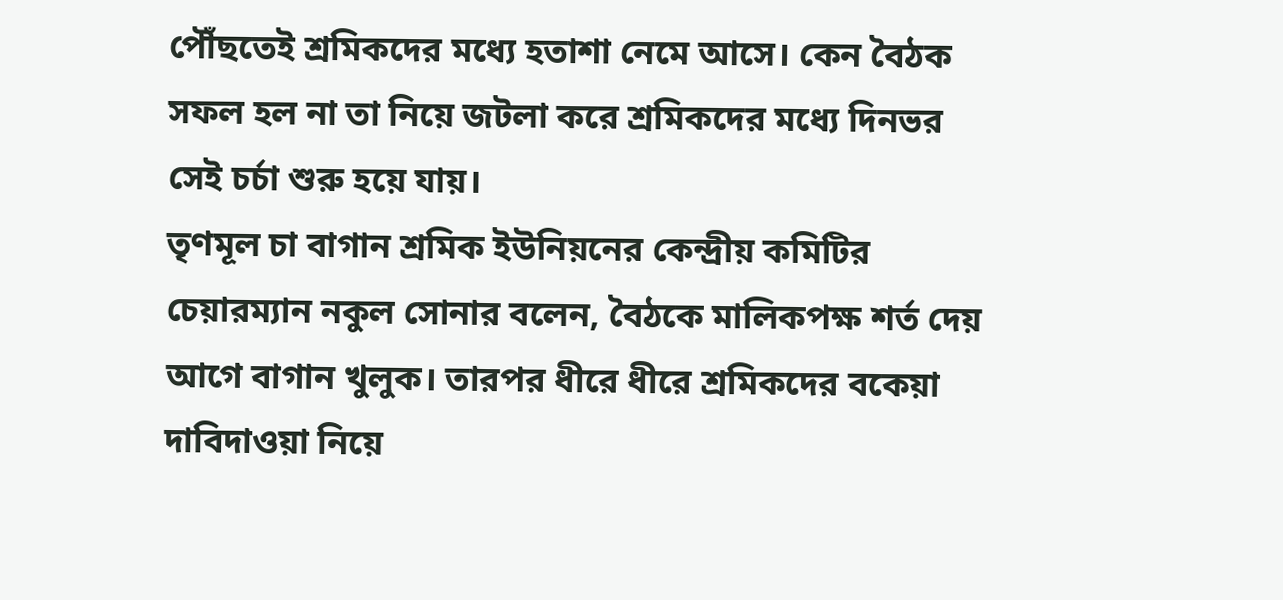পৌঁছতেই শ্রমিকদের মধ্যে হতাশা নেমে আসে। কেন বৈঠক সফল হল না তা নিয়ে জটলা করে শ্রমিকদের মধ্যে দিনভর সেই চর্চা শুরু হয়ে যায়।
তৃণমূল চা বাগান শ্রমিক ইউনিয়নের কেন্দ্রীয় কমিটির চেয়ারম্যান নকুল সোনার বলেন, বৈঠকে মালিকপক্ষ শর্ত দেয় আগে বাগান খুলুক। তারপর ধীরে ধীরে শ্রমিকদের বকেয়া দাবিদাওয়া নিয়ে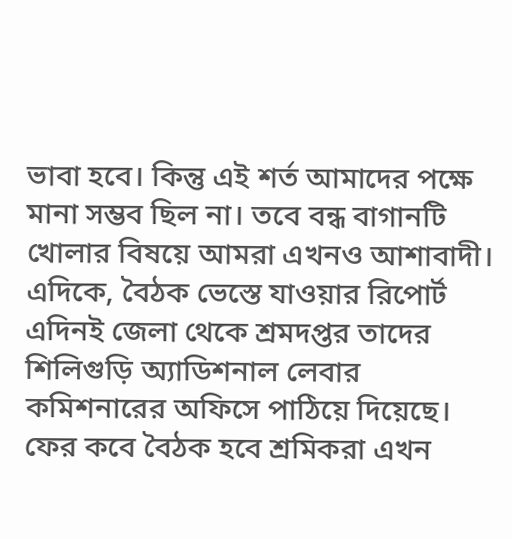ভাবা হবে। কিন্তু এই শর্ত আমাদের পক্ষে মানা সম্ভব ছিল না। তবে বন্ধ বাগানটি খোলার বিষয়ে আমরা এখনও আশাবাদী।
এদিকে, বৈঠক ভেস্তে যাওয়ার রিপোর্ট এদিনই জেলা থেকে শ্রমদপ্তর তাদের শিলিগুড়ি অ্যাডিশনাল লেবার কমিশনারের অফিসে পাঠিয়ে দিয়েছে। ফের কবে বৈঠক হবে শ্রমিকরা এখন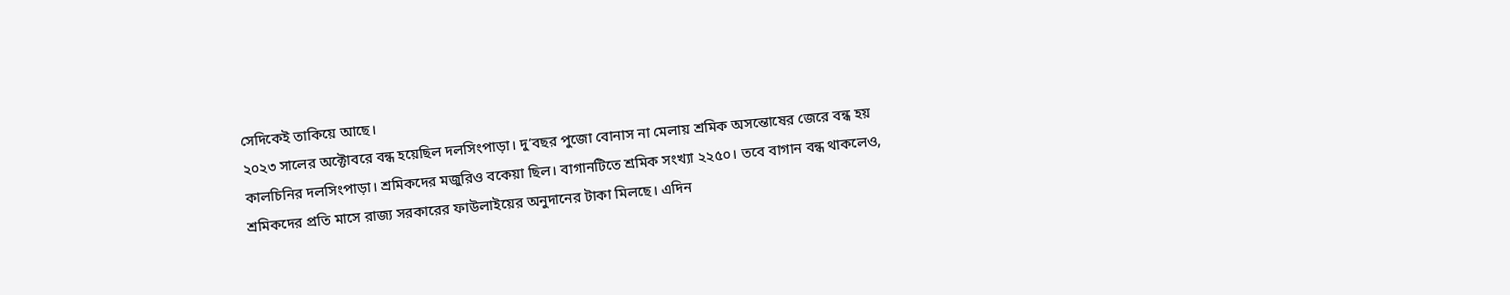সেদিকেই তাকিয়ে আছে।
২০২৩ সালের অক্টোবরে বন্ধ হয়েছিল দলসিংপাড়া। দু’বছর পুজো বোনাস না মেলায় শ্রমিক অসন্তোষের জেরে বন্ধ হয় কালচিনির দলসিংপাড়া। শ্রমিকদের মজুরিও বকেয়া ছিল। বাগানটিতে শ্রমিক সংখ্যা ২২৫০। তবে বাগান বন্ধ থাকলেও, শ্রমিকদের প্রতি মাসে রাজ্য সরকারের ফাউলাইয়ের অনুদানের টাকা মিলছে। এদিন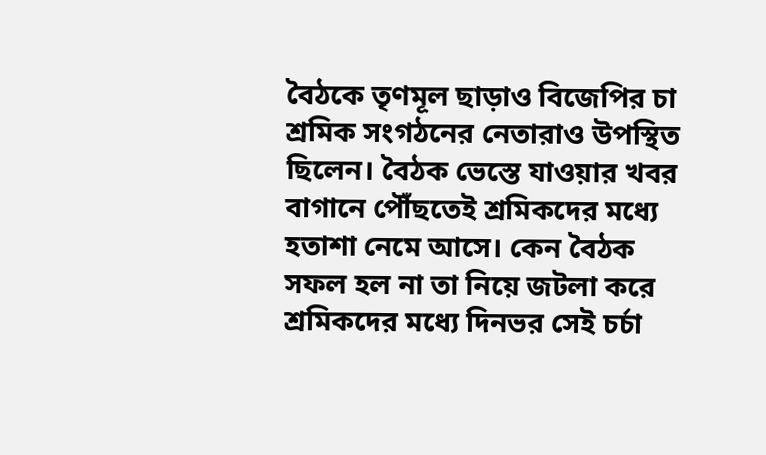বৈঠকে তৃণমূল ছাড়াও বিজেপির চা শ্রমিক সংগঠনের নেতারাও উপস্থিত ছিলেন। বৈঠক ভেস্তে যাওয়ার খবর বাগানে পৌঁছতেই শ্রমিকদের মধ্যে হতাশা নেমে আসে। কেন বৈঠক সফল হল না তা নিয়ে জটলা করে শ্রমিকদের মধ্যে দিনভর সেই চর্চা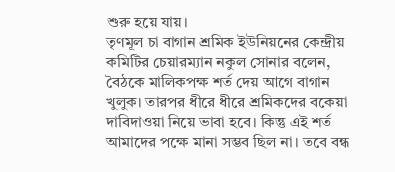শুরু হয়ে যায়।
তৃণমূল চা বাগান শ্রমিক ইউনিয়নের কেন্দ্রীয় কমিটির চেয়ারম্যান নকুল সোনার বলেন, বৈঠকে মালিকপক্ষ শর্ত দেয় আগে বাগান খুলুক। তারপর ধীরে ধীরে শ্রমিকদের বকেয়া দাবিদাওয়া নিয়ে ভাবা হবে। কিন্তু এই শর্ত আমাদের পক্ষে মানা সম্ভব ছিল না। তবে বন্ধ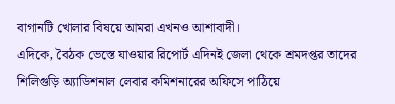বাগানটি খোলার বিষয়ে আমরা এখনও আশাবাদী।
এদিকে, বৈঠক ভেস্তে যাওয়ার রিপোর্ট এদিনই জেলা থেকে শ্রমদপ্তর তাদের শিলিগুড়ি অ্যাডিশনাল লেবার কমিশনারের অফিসে পাঠিয়ে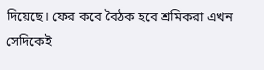দিয়েছে। ফের কবে বৈঠক হবে শ্রমিকরা এখন সেদিকেই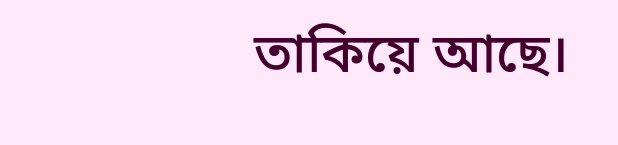তাকিয়ে আছে।